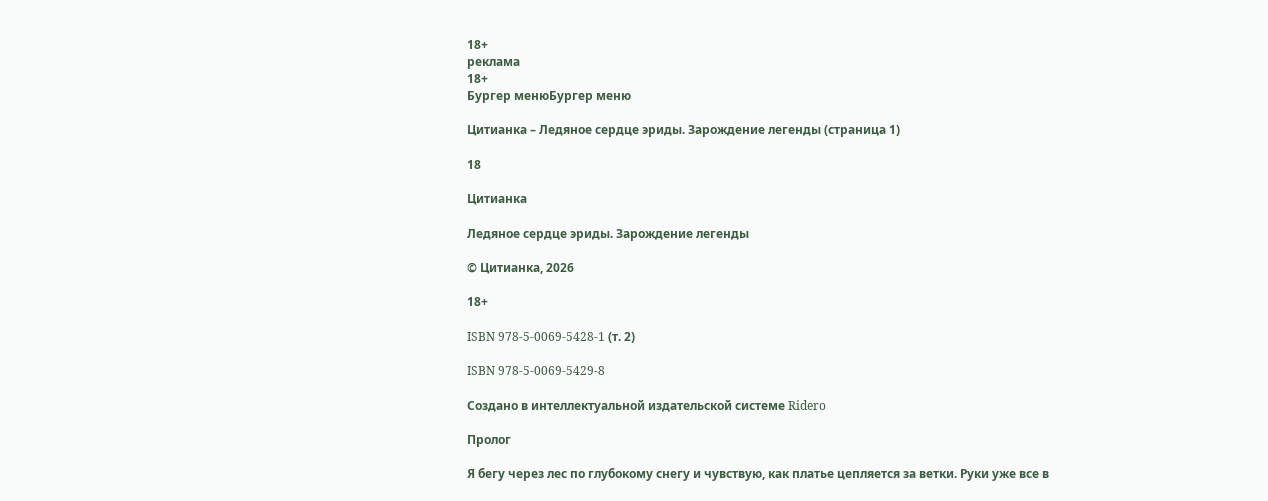18+
реклама
18+
Бургер менюБургер меню

Цитианка – Ледяное сердце эриды. Зарождение легенды (страница 1)

18

Цитианка

Ледяное сердце эриды. Зарождение легенды

© Цитианка, 2026

18+

ISBN 978-5-0069-5428-1 (т. 2)

ISBN 978-5-0069-5429-8

Создано в интеллектуальной издательской системе Ridero

Пролог

Я бегу через лес по глубокому снегу и чувствую, как платье цепляется за ветки. Руки уже все в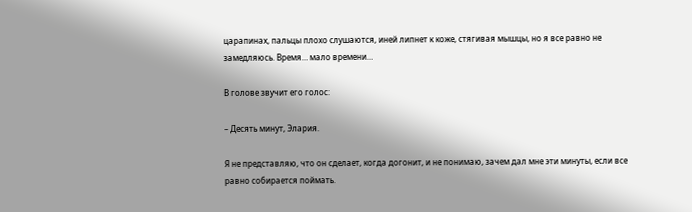царапинах, пальцы плохо слушаются, иней липнет к коже, стягивая мышцы, но я все равно не замедляюсь. Время… мало времени…

В голове звучит его голос:

– Десять минут, Элария.

Я не представляю, что он сделает, когда догонит, и не понимаю, зачем дал мне эти минуты, если все равно собирается поймать.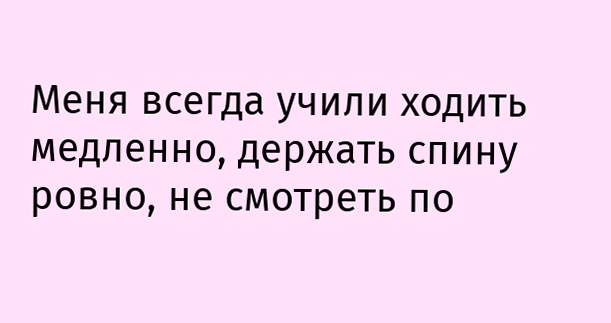Меня всегда учили ходить медленно, держать спину ровно, не смотреть по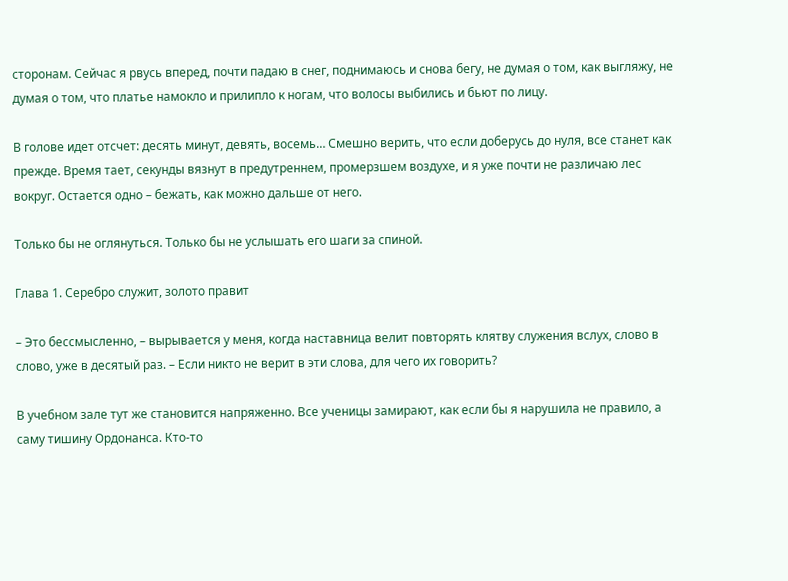сторонам. Сейчас я рвусь вперед, почти падаю в снег, поднимаюсь и снова бегу, не думая о том, как выгляжу, не думая о том, что платье намокло и прилипло к ногам, что волосы выбились и бьют по лицу.

В голове идет отсчет: десять минут, девять, восемь… Смешно верить, что если доберусь до нуля, все станет как прежде. Время тает, секунды вязнут в предутреннем, промерзшем воздухе, и я уже почти не различаю лес вокруг. Остается одно – бежать, как можно дальше от него.

Только бы не оглянуться. Только бы не услышать его шаги за спиной.

Глава 1. Серебро служит, золото правит

– Это бессмысленно, – вырывается у меня, когда наставница велит повторять клятву служения вслух, слово в слово, уже в десятый раз. – Если никто не верит в эти слова, для чего их говорить?

В учебном зале тут же становится напряженно. Все ученицы замирают, как если бы я нарушила не правило, а саму тишину Ордонанса. Кто-то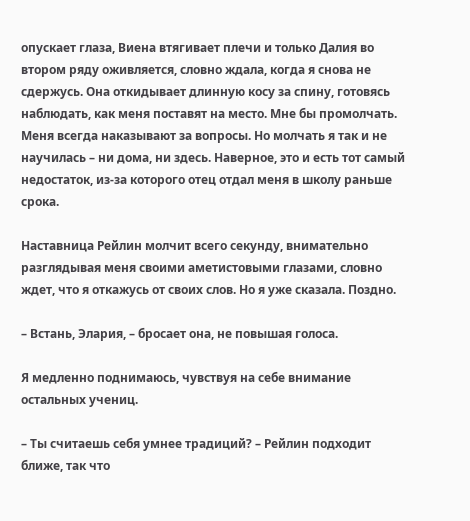опускает глаза, Виена втягивает плечи и только Далия во втором ряду оживляется, словно ждала, когда я снова не сдержусь. Она откидывает длинную косу за спину, готовясь наблюдать, как меня поставят на место. Мне бы промолчать. Меня всегда наказывают за вопросы. Но молчать я так и не научилась – ни дома, ни здесь. Наверное, это и есть тот самый недостаток, из-за которого отец отдал меня в школу раньше срока.

Наставница Рейлин молчит всего секунду, внимательно разглядывая меня своими аметистовыми глазами, словно ждет, что я откажусь от своих слов. Но я уже сказала. Поздно.

– Встань, Элария, – бросает она, не повышая голоса.

Я медленно поднимаюсь, чувствуя на себе внимание остальных учениц.

– Ты считаешь себя умнее традиций? – Рейлин подходит ближе, так что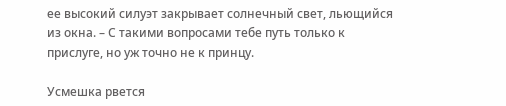ее высокий силуэт закрывает солнечный свет, льющийся из окна. – С такими вопросами тебе путь только к прислуге, но уж точно не к принцу.

Усмешка рвется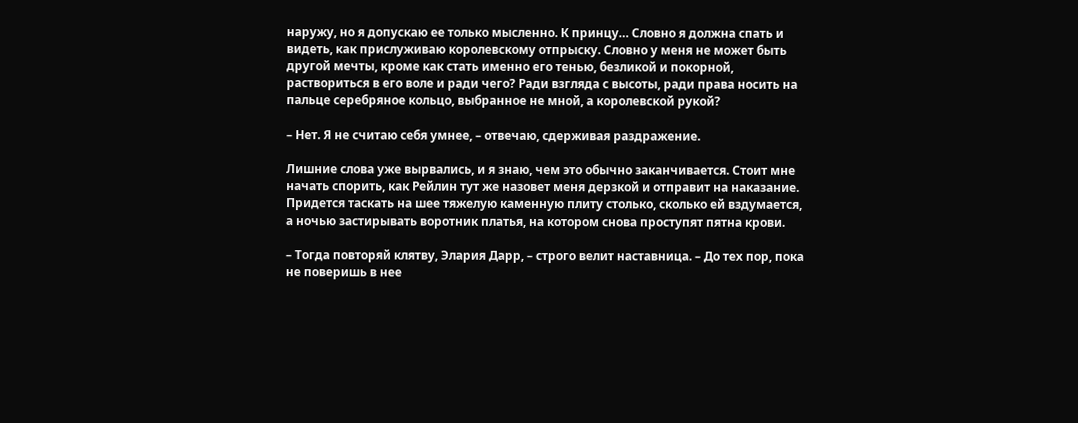наружу, но я допускаю ее только мысленно. К принцу… Словно я должна спать и видеть, как прислуживаю королевскому отпрыску. Словно у меня не может быть другой мечты, кроме как стать именно его тенью, безликой и покорной, раствориться в его воле и ради чего? Ради взгляда с высоты, ради права носить на пальце серебряное кольцо, выбранное не мной, а королевской рукой?

– Нет. Я не считаю себя умнее, – отвечаю, сдерживая раздражение.

Лишние слова уже вырвались, и я знаю, чем это обычно заканчивается. Стоит мне начать спорить, как Рейлин тут же назовет меня дерзкой и отправит на наказание. Придется таскать на шее тяжелую каменную плиту столько, сколько ей вздумается, а ночью застирывать воротник платья, на котором снова проступят пятна крови.

– Тогда повторяй клятву, Элария Дарр, – строго велит наставница. – До тех пор, пока не поверишь в нее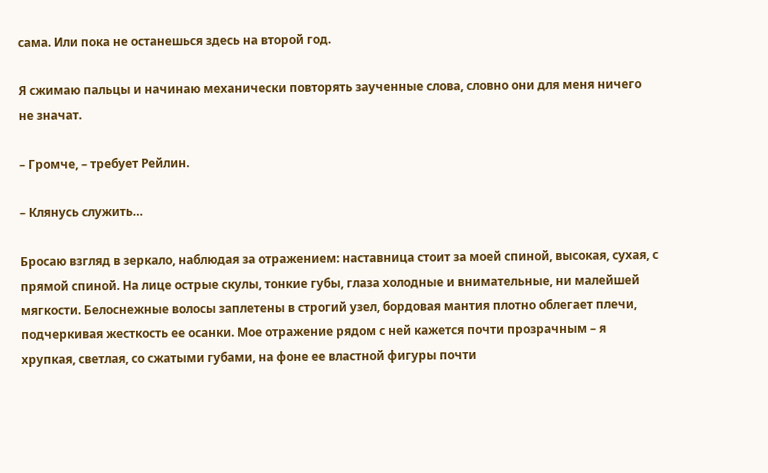сама. Или пока не останешься здесь на второй год.

Я сжимаю пальцы и начинаю механически повторять заученные слова, словно они для меня ничего не значат.

– Громче, – требует Рейлин.

– Клянусь служить…

Бросаю взгляд в зеркало, наблюдая за отражением: наставница стоит за моей спиной, высокая, сухая, с прямой спиной. На лице острые скулы, тонкие губы, глаза холодные и внимательные, ни малейшей мягкости. Белоснежные волосы заплетены в строгий узел, бордовая мантия плотно облегает плечи, подчеркивая жесткость ее осанки. Мое отражение рядом с ней кажется почти прозрачным – я хрупкая, светлая, со сжатыми губами, на фоне ее властной фигуры почти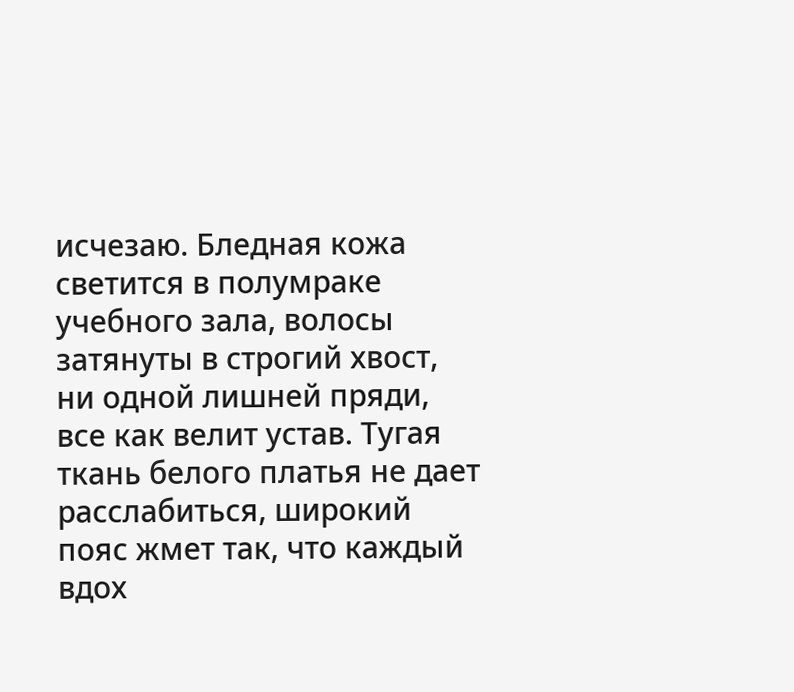исчезаю. Бледная кожа светится в полумраке учебного зала, волосы затянуты в строгий хвост, ни одной лишней пряди, все как велит устав. Тугая ткань белого платья не дает расслабиться, широкий пояс жмет так, что каждый вдох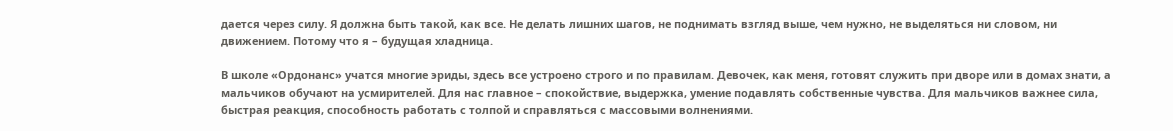дается через силу. Я должна быть такой, как все. Не делать лишних шагов, не поднимать взгляд выше, чем нужно, не выделяться ни словом, ни движением. Потому что я – будущая хладница.

В школе «Ордонанс» учатся многие эриды, здесь все устроено строго и по правилам. Девочек, как меня, готовят служить при дворе или в домах знати, а мальчиков обучают на усмирителей. Для нас главное – спокойствие, выдержка, умение подавлять собственные чувства. Для мальчиков важнее сила, быстрая реакция, способность работать с толпой и справляться с массовыми волнениями.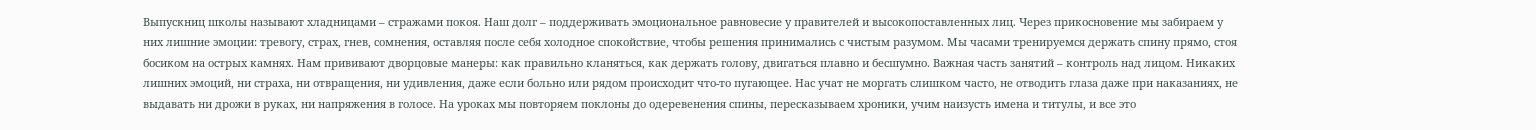Выпускниц школы называют хладницами – стражами покоя. Наш долг – поддерживать эмоциональное равновесие у правителей и высокопоставленных лиц. Через прикосновение мы забираем у них лишние эмоции: тревогу, страх, гнев, сомнения, оставляя после себя холодное спокойствие, чтобы решения принимались с чистым разумом. Мы часами тренируемся держать спину прямо, стоя босиком на острых камнях. Нам прививают дворцовые манеры: как правильно кланяться, как держать голову, двигаться плавно и бесшумно. Важная часть занятий – контроль над лицом. Никаких лишних эмоций, ни страха, ни отвращения, ни удивления, даже если больно или рядом происходит что-то пугающее. Нас учат не моргать слишком часто, не отводить глаза даже при наказаниях, не выдавать ни дрожи в руках, ни напряжения в голосе. На уроках мы повторяем поклоны до одеревенения спины, пересказываем хроники, учим наизусть имена и титулы, и все это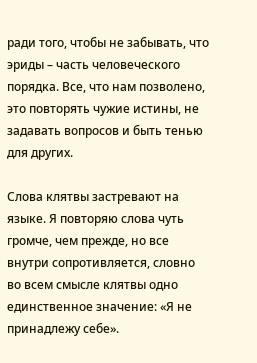ради того, чтобы не забывать, что эриды – часть человеческого порядка. Все, что нам позволено, это повторять чужие истины, не задавать вопросов и быть тенью для других.

Слова клятвы застревают на языке. Я повторяю слова чуть громче, чем прежде, но все внутри сопротивляется, словно во всем смысле клятвы одно единственное значение: «Я не принадлежу себе».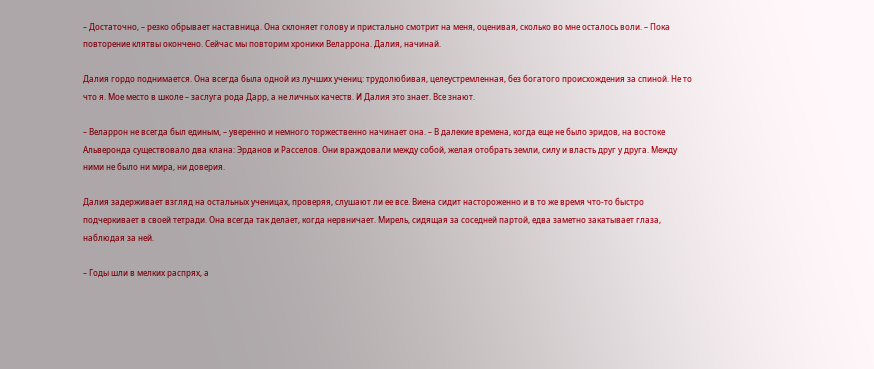– Достаточно, – резко обрывает наставница. Она склоняет голову и пристально смотрит на меня, оценивая, сколько во мне осталось воли. – Пока повторение клятвы окончено. Сейчас мы повторим хроники Веларрона. Далия, начинай.

Далия гордо поднимается. Она всегда была одной из лучших учениц: трудолюбивая, целеустремленная, без богатого происхождения за спиной. Не то что я. Мое место в школе – заслуга рода Дарр, а не личных качеств. И Далия это знает. Все знают.

– Веларрон не всегда был единым, – уверенно и немного торжественно начинает она. – В далекие времена, когда еще не было эридов, на востоке Альверонда существовало два клана: Эрданов и Расселов. Они враждовали между собой, желая отобрать земли, силу и власть друг у друга. Между ними не было ни мира, ни доверия.

Далия задерживает взгляд на остальных ученицах, проверяя, слушают ли ее все. Виена сидит настороженно и в то же время что-то быстро подчеркивает в своей тетради. Она всегда так делает, когда нервничает. Мирель, сидящая за соседней партой, едва заметно закатывает глаза, наблюдая за ней.

– Годы шли в мелких распрях, а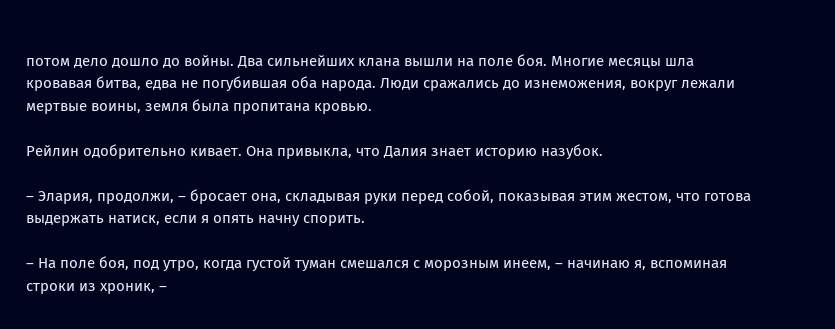потом дело дошло до войны. Два сильнейших клана вышли на поле боя. Многие месяцы шла кровавая битва, едва не погубившая оба народа. Люди сражались до изнеможения, вокруг лежали мертвые воины, земля была пропитана кровью.

Рейлин одобрительно кивает. Она привыкла, что Далия знает историю назубок.

– Элария, продолжи, – бросает она, складывая руки перед собой, показывая этим жестом, что готова выдержать натиск, если я опять начну спорить.

– На поле боя, под утро, когда густой туман смешался с морозным инеем, – начинаю я, вспоминая строки из хроник, –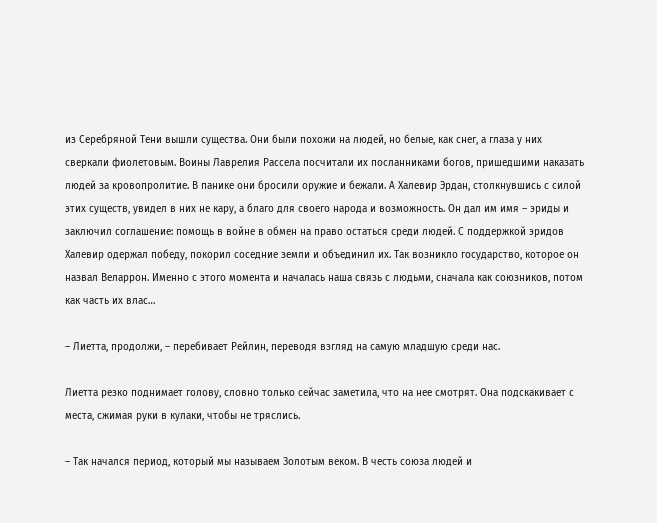из Серебряной Тени вышли существа. Они были похожи на людей, но белые, как снег, а глаза у них сверкали фиолетовым. Воины Лаврелия Рассела посчитали их посланниками богов, пришедшими наказать людей за кровопролитие. В панике они бросили оружие и бежали. А Халевир Эрдан, столкнувшись с силой этих существ, увидел в них не кару, а благо для своего народа и возможность. Он дал им имя – эриды и заключил соглашение: помощь в войне в обмен на право остаться среди людей. С поддержкой эридов Халевир одержал победу, покорил соседние земли и объединил их. Так возникло государство, которое он назвал Веларрон. Именно с этого момента и началась наша связь с людьми, сначала как союзников, потом как часть их влас…

– Лиетта, продолжи, – перебивает Рейлин, переводя взгляд на самую младшую среди нас.

Лиетта резко поднимает голову, словно только сейчас заметила, что на нее смотрят. Она подскакивает с места, сжимая руки в кулаки, чтобы не тряслись.

– Так начался период, который мы называем Золотым веком. В честь союза людей и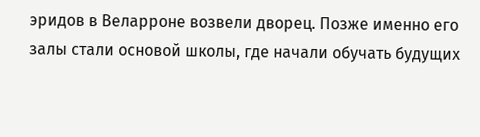эридов в Веларроне возвели дворец. Позже именно его залы стали основой школы, где начали обучать будущих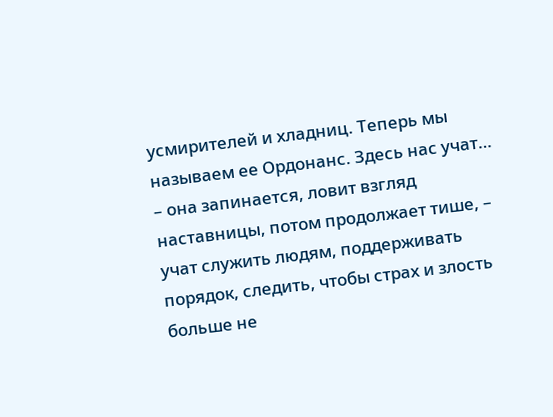усмирителей и хладниц. Теперь мы называем ее Ордонанс. Здесь нас учат… – она запинается, ловит взгляд наставницы, потом продолжает тише, – учат служить людям, поддерживать порядок, следить, чтобы страх и злость больше не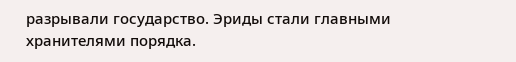разрывали государство. Эриды стали главными хранителями порядка.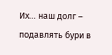Их… наш долг – подавлять бури в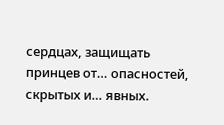сердцах, защищать принцев от… опасностей, скрытых и… явных.